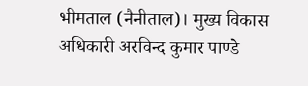भीमताल (नैनीताल)। मुख्य विकास अधिकारी अरविन्द कुमार पाण्डे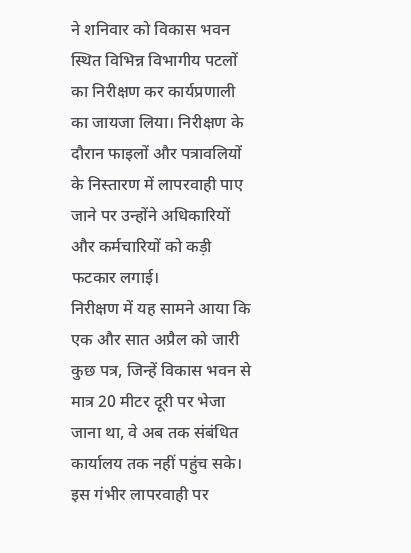ने शनिवार को विकास भवन स्थित विभिन्न विभागीय पटलों का निरीक्षण कर कार्यप्रणाली का जायजा लिया। निरीक्षण के दौरान फाइलों और पत्रावलियों के निस्तारण में लापरवाही पाए जाने पर उन्होंने अधिकारियों और कर्मचारियों को कड़ी फटकार लगाई।
निरीक्षण में यह सामने आया कि एक और सात अप्रैल को जारी कुछ पत्र, जिन्हें विकास भवन से मात्र 20 मीटर दूरी पर भेजा जाना था, वे अब तक संबंधित कार्यालय तक नहीं पहुंच सके। इस गंभीर लापरवाही पर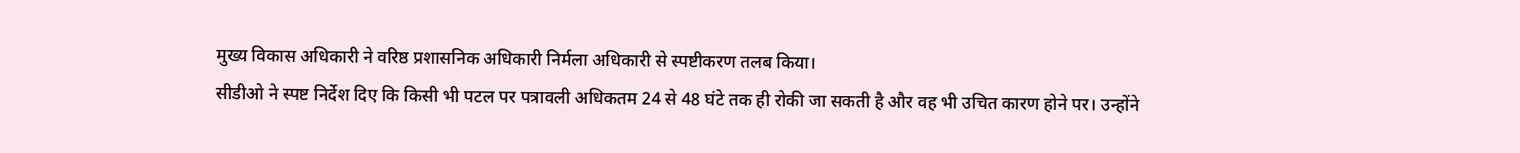मुख्य विकास अधिकारी ने वरिष्ठ प्रशासनिक अधिकारी निर्मला अधिकारी से स्पष्टीकरण तलब किया।
सीडीओ ने स्पष्ट निर्देश दिए कि किसी भी पटल पर पत्रावली अधिकतम 24 से 48 घंटे तक ही रोकी जा सकती है और वह भी उचित कारण होने पर। उन्होंने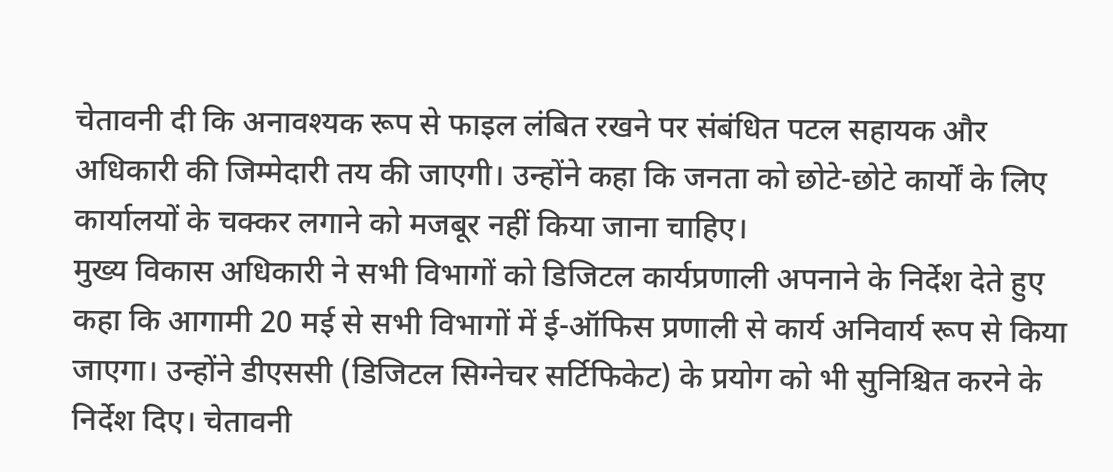चेतावनी दी कि अनावश्यक रूप से फाइल लंबित रखने पर संबंधित पटल सहायक और अधिकारी की जिम्मेदारी तय की जाएगी। उन्होंने कहा कि जनता को छोटे-छोटे कार्यों के लिए कार्यालयों के चक्कर लगाने को मजबूर नहीं किया जाना चाहिए।
मुख्य विकास अधिकारी ने सभी विभागों को डिजिटल कार्यप्रणाली अपनाने के निर्देश देते हुए कहा कि आगामी 20 मई से सभी विभागों में ई-ऑफिस प्रणाली से कार्य अनिवार्य रूप से किया जाएगा। उन्होंने डीएससी (डिजिटल सिग्नेचर सर्टिफिकेट) के प्रयोग को भी सुनिश्चित करने के निर्देश दिए। चेतावनी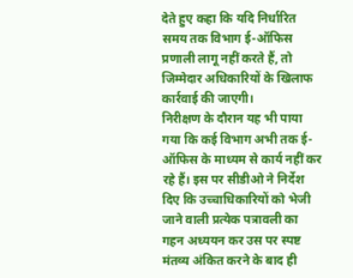देते हुए कहा कि यदि निर्धारित समय तक विभाग ई-ऑफिस प्रणाली लागू नहीं करते हैं, तो जिम्मेदार अधिकारियों के खिलाफ कार्रवाई की जाएगी।
निरीक्षण के दौरान यह भी पाया गया कि कई विभाग अभी तक ई-ऑफिस के माध्यम से कार्य नहीं कर रहे हैं। इस पर सीडीओ ने निर्देश दिए कि उच्चाधिकारियों को भेजी जाने वाली प्रत्येक पत्रावली का गहन अध्ययन कर उस पर स्पष्ट मंतव्य अंकित करने के बाद ही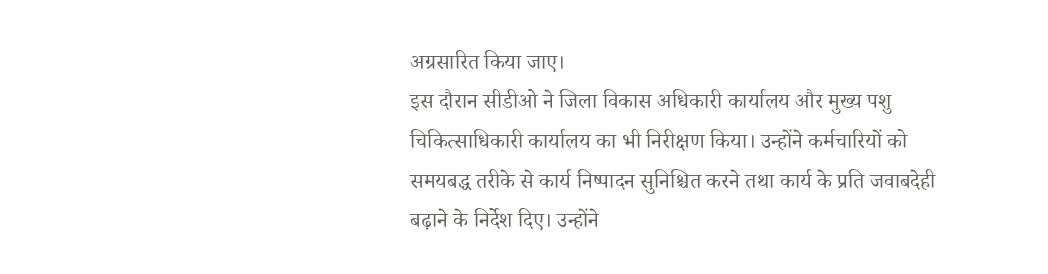अग्रसारित किया जाए।
इस दौरान सीडीओ ने जिला विकास अधिकारी कार्यालय और मुख्य पशु चिकित्साधिकारी कार्यालय का भी निरीक्षण किया। उन्होंने कर्मचारियों को समयबद्ध तरीके से कार्य निष्पादन सुनिश्चित करने तथा कार्य के प्रति जवाबदेही बढ़ाने के निर्देश दिए। उन्होंने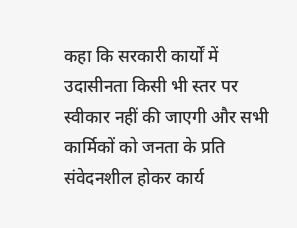कहा कि सरकारी कार्यों में उदासीनता किसी भी स्तर पर स्वीकार नहीं की जाएगी और सभी कार्मिकों को जनता के प्रति संवेदनशील होकर कार्य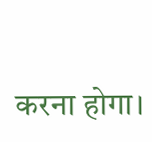करना होगा।